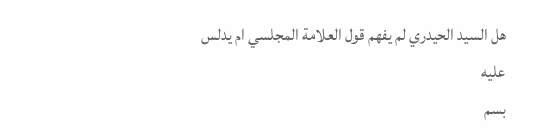هل السيد الحيدري لم يفهم قول العلامة المجلسي ام يدلس عليه
بسم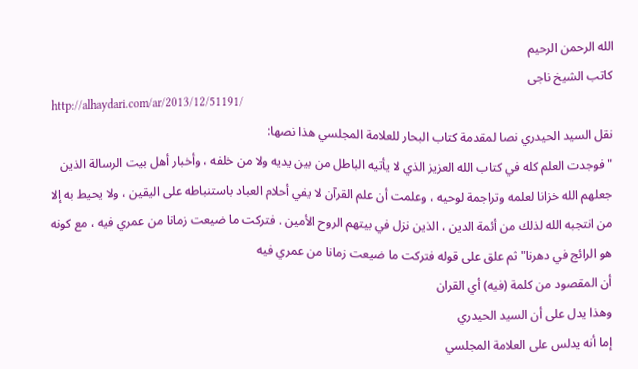الله الرحمن الرحيم
کاتب الشیخ ناجی
http://alhaydari.com/ar/2013/12/51191/
نقل السيد الحيدري نصا لمقدمة كتاب البحار للعلامة المجلسي هذا نصها:
"فوجدت العلم كله في كتاب الله العزيز الذي لا يأتيه الباطل من بين يديه ولا من خلفه ، وأخبار أهل بيت الرسالة الذين جعلهم الله خزانا لعلمه وتراجمة لوحيه ، وعلمت أن علم القرآن لا يفي أحلام العباد باستنباطه على اليقين ، ولا يحيط به إلا من انتجبه الله لذلك من أئمة الدين ، الذين نزل في بيتهم الروح الأمين . فتركت ما ضيعت زمانا من عمري فيه ، مع كونه هو الرائج في دهرنا"ثم علق على قوله فتركت ما ضيعت زمانا من عمري فيه
أن المقصود من كلمة (فيه) أي القران
وهذا يدل على أن السيد الحيدري
إما أنه يدلس على العلامة المجلسي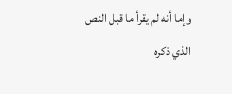وإما أنه لم يقرأ ما قبل النص الذي ذكره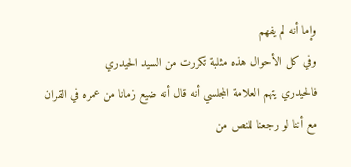وإما أنه لم يفهم
وفي كل الأحوال هذه مثلبة تكررت من السيد الحيدري
فالحيدري يتهم العلامة المجلسي أنه قال أنه ضيع زمانا من عمره في القران
مع أننا لو رجعنا للنص من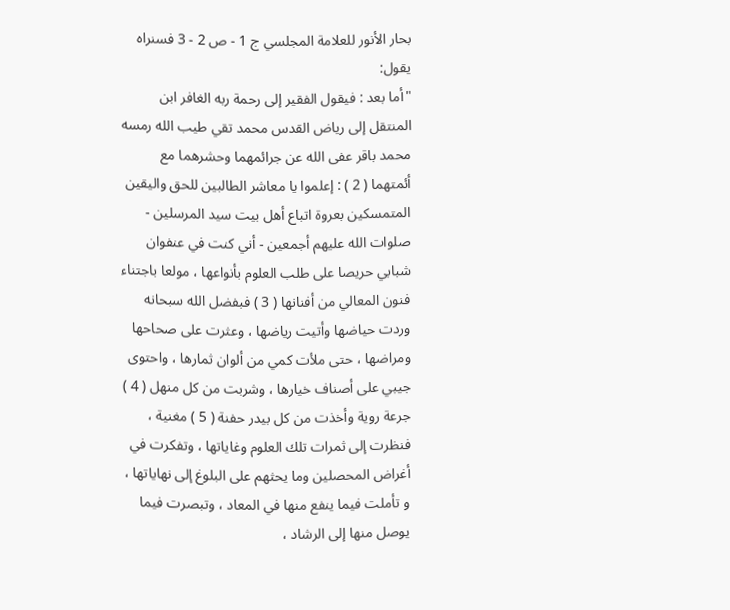بحار الأنور للعلامة المجلسي ج 1 - ص 2 - 3 فسنراه يقول:
"أما بعد : فيقول الفقير إلى رحمة ربه الغافر ابن المنتقل إلى رياض القدس محمد تقي طيب الله رمسه محمد باقر عفى الله عن جرائمهما وحشرهما مع أئمتهما ( 2 ) : إعلموا يا معاشر الطالبين للحق واليقين المتمسكين بعروة اتباع أهل بيت سيد المرسلين - صلوات الله عليهم أجمعين - أني كنت في عنفوان شبابي حريصا على طلب العلوم بأنواعها ، مولعا باجتناء فنون المعالي من أفنانها ( 3 ) فبفضل الله سبحانه وردت حياضها وأتيت رياضها ، وعثرت على صحاحها ومراضها ، حتى ملأت كمي من ألوان ثمارها ، واحتوى جيبي على أصناف خيارها ، وشربت من كل منهل ( 4 ) جرعة روية وأخذت من كل بيدر حفنة ( 5 ) مغنية ، فنظرت إلى ثمرات تلك العلوم وغاياتها ، وتفكرت في أغراض المحصلين وما يحثهم على البلوغ إلى نهاياتها ، و تأملت فيما ينفع منها في المعاد ، وتبصرت فيما يوصل منها إلى الرشاد ،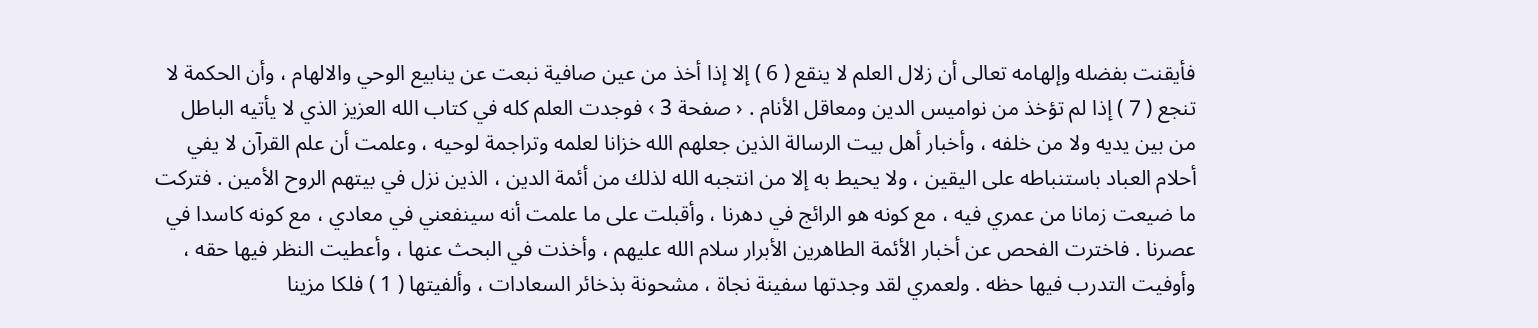فأيقنت بفضله وإلهامه تعالى أن زلال العلم لا ينقع ( 6 ) إلا إذا أخذ من عين صافية نبعت عن ينابيع الوحي والالهام ، وأن الحكمة لا تنجع ( 7 ) إذا لم تؤخذ من نواميس الدين ومعاقل الأنام . ‹ صفحة 3 › فوجدت العلم كله في كتاب الله العزيز الذي لا يأتيه الباطل من بين يديه ولا من خلفه ، وأخبار أهل بيت الرسالة الذين جعلهم الله خزانا لعلمه وتراجمة لوحيه ، وعلمت أن علم القرآن لا يفي أحلام العباد باستنباطه على اليقين ، ولا يحيط به إلا من انتجبه الله لذلك من أئمة الدين ، الذين نزل في بيتهم الروح الأمين . فتركت ما ضيعت زمانا من عمري فيه ، مع كونه هو الرائج في دهرنا ، وأقبلت على ما علمت أنه سينفعني في معادي ، مع كونه كاسدا في عصرنا . فاخترت الفحص عن أخبار الأئمة الطاهرين الأبرار سلام الله عليهم ، وأخذت في البحث عنها ، وأعطيت النظر فيها حقه ، وأوفيت التدرب فيها حظه . ولعمري لقد وجدتها سفينة نجاة ، مشحونة بذخائر السعادات ، وألفيتها ( 1 ) فلكا مزينا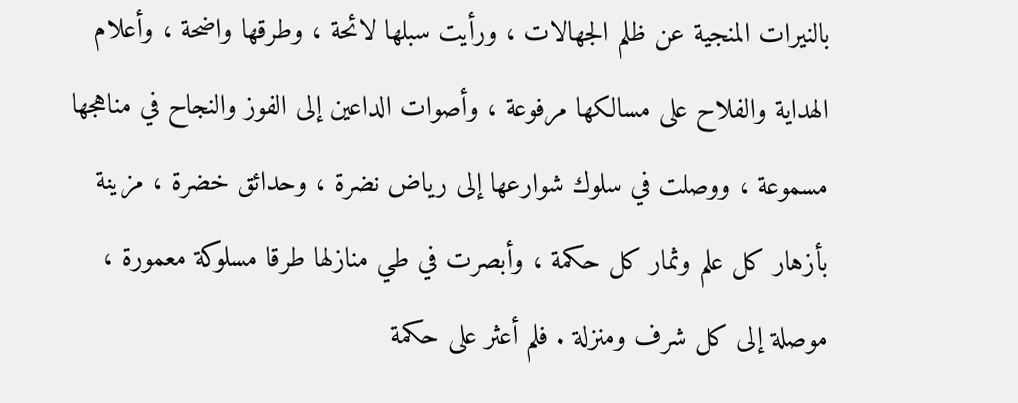بالنيرات المنجية عن ظلم الجهالات ، ورأيت سبلها لائحة ، وطرقها واضحة ، وأعلام الهداية والفلاح على مسالكها مرفوعة ، وأصوات الداعين إلى الفوز والنجاح في مناهجها مسموعة ، ووصلت في سلوك شوارعها إلى رياض نضرة ، وحدائق خضرة ، مزينة بأزهار كل علم وثمار كل حكمة ، وأبصرت في طي منازلها طرقا مسلوكة معمورة ، موصلة إلى كل شرف ومنزلة . فلم أعثر على حكمة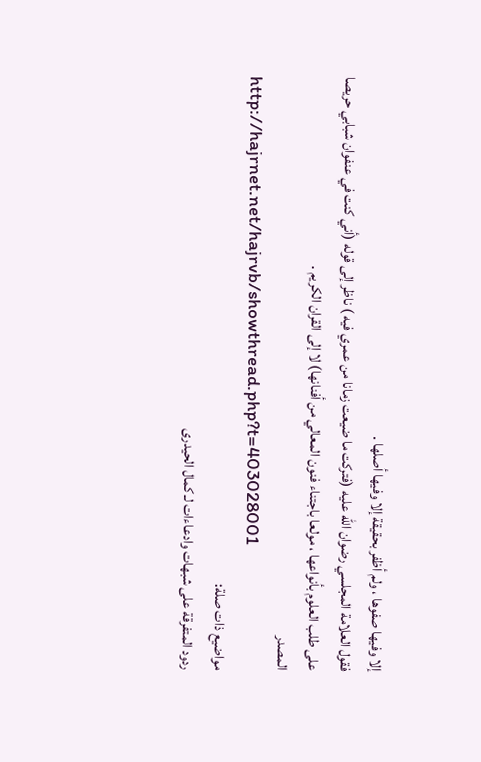إلا وفيها صفوها ، ولم أظفر بحقيقة إلا وفيها أصلها .
فقول العلامة المجلسي رضوان الله عليه (فتركت ما ضيعت زمانا من عمري فيه ) ناظر إلى قوله (أني كنت في عنفوان شبابي حريصا على طلب العلوم بأنواعها ، مولعا باجتناء فنون المعالي من أفنانها) لا إلى القران الكريم .
المصدر
http://hajrnet.net/hajrvb/showthread.php?t=403028001
مواضیع ذات صلة:
ردود المتفرقة علی شبهات وادعاءات لـ کمال الحیدری